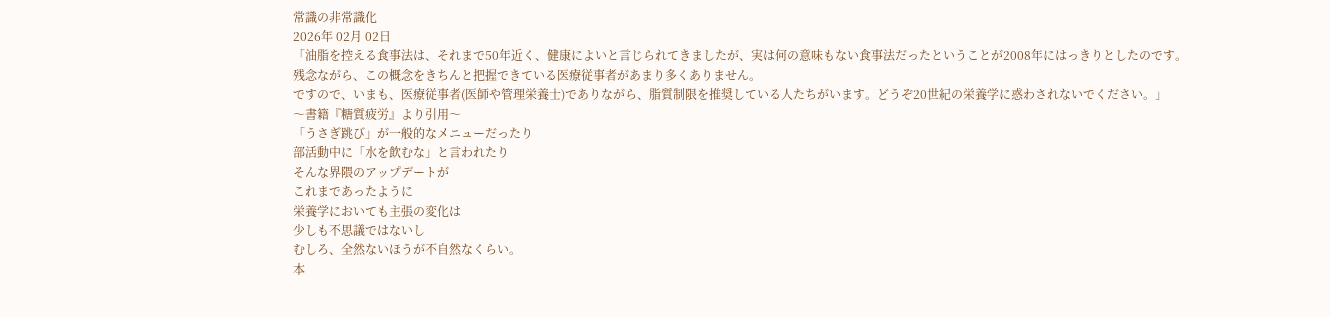常識の非常識化
2026年 02月 02日
「油脂を控える食事法は、それまで50年近く、健康によいと言じられてきましたが、実は何の意味もない食事法だったということが2008年にはっきりとしたのです。
残念ながら、この概念をきちんと把握できている医療従事者があまり多くありません。
ですので、いまも、医療従事者(医師や管理栄養士)でありながら、脂質制限を推奨している人たちがいます。どうぞ20世紀の栄養学に惑わされないでください。」
〜書籍『糖質疲労』より引用〜
「うさぎ跳び」が一般的なメニューだったり
部活動中に「水を飲むな」と言われたり
そんな界隈のアップデートが
これまであったように
栄養学においても主張の変化は
少しも不思議ではないし
むしろ、全然ないほうが不自然なくらい。
本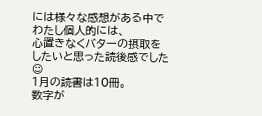には様々な感想がある中で
わたし個人的には、
心置きなくバターの摂取を
したいと思った読後感でした☺
1月の読書は10冊。
数字が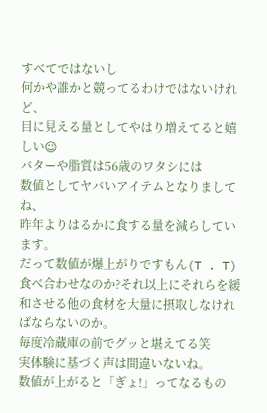すべてではないし
何かや誰かと競ってるわけではないけれど、
目に見える量としてやはり増えてると嬉しい☺
バターや脂質は56歳のワタシには
数値としてヤバいアイテムとなりましてね、
昨年よりはるかに食する量を減らしています。
だって数値が爆上がりですもん(T . T)
食べ合わせなのか?それ以上にそれらを緩和させる他の食材を大量に摂取しなければならないのか。
毎度冷蔵庫の前でグッと堪えてる笑
実体験に基づく声は間違いないね。
数値が上がると「ぎょ!」ってなるもの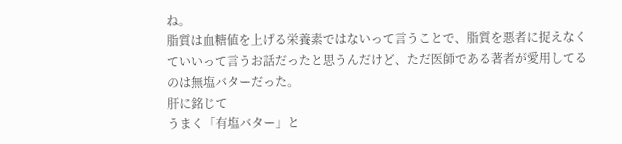ね。
脂質は血糖値を上げる栄養素ではないって言うことで、脂質を悪者に捉えなくていいって言うお話だったと思うんだけど、ただ医師である著者が愛用してるのは無塩バターだった。
肝に銘じて
うまく「有塩バター」と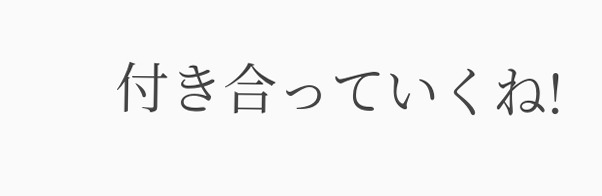付き合っていくね!